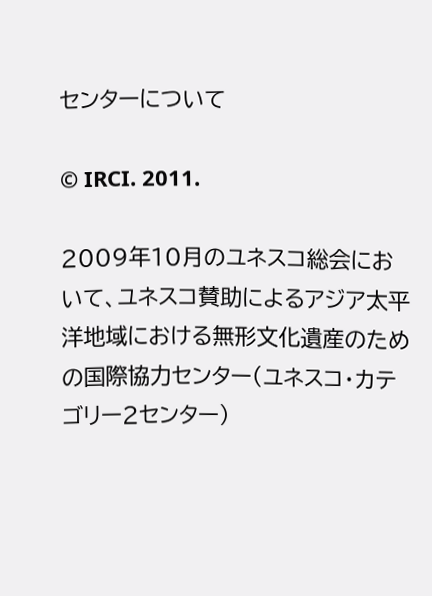センターについて

© IRCI. 2011.

2009年10月のユネスコ総会において、ユネスコ賛助によるアジア太平洋地域における無形文化遺産のための国際協力センター(ユネスコ・カテゴリー2センター)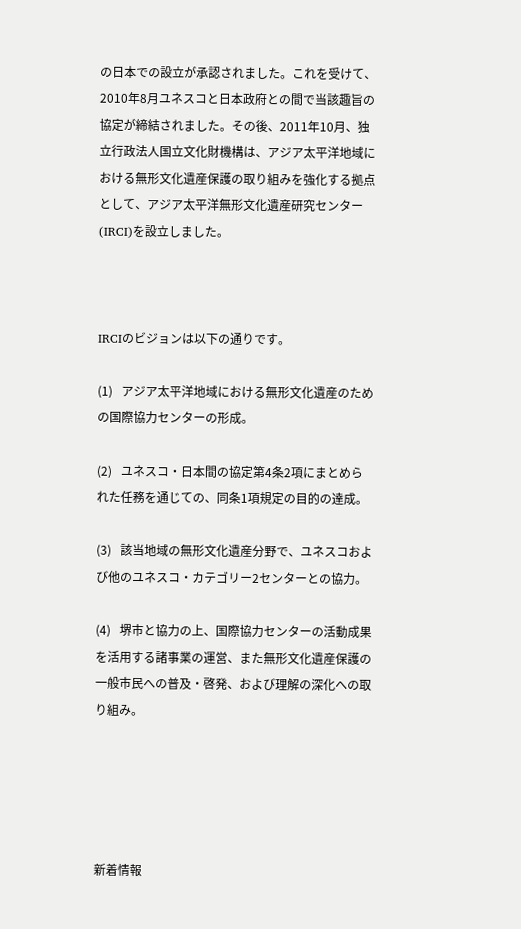の日本での設立が承認されました。これを受けて、2010年8月ユネスコと日本政府との間で当該趣旨の協定が締結されました。その後、2011年10月、独立行政法人国立文化財機構は、アジア太平洋地域における無形文化遺産保護の取り組みを強化する拠点として、アジア太平洋無形文化遺産研究センター(IRCI)を設立しました。



IRCIのビジョンは以下の通りです。

(1)   アジア太平洋地域における無形文化遺産のための国際協力センターの形成。

(2)   ユネスコ・日本間の協定第4条2項にまとめられた任務を通じての、同条1項規定の目的の達成。

(3)   該当地域の無形文化遺産分野で、ユネスコおよび他のユネスコ・カテゴリー2センターとの協力。

(4)   堺市と協力の上、国際協力センターの活動成果を活用する諸事業の運営、また無形文化遺産保護の一般市民への普及・啓発、および理解の深化への取り組み。





新着情報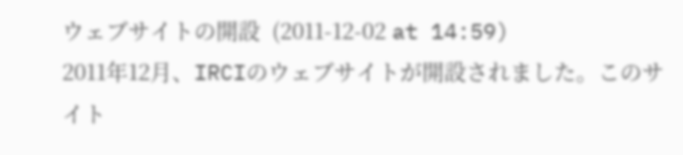ウェブサイトの開設  (2011-12-02 at 14:59)
2011年12月、IRCIのウェブサイトが開設されました。このサイト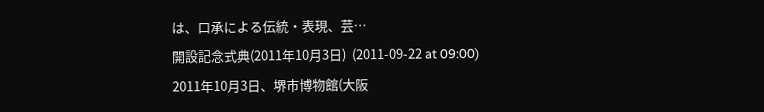は、口承による伝統・表現、芸…
開設記念式典(2011年10月3日)  (2011-09-22 at 09:00)
2011年10月3日、堺市博物館(大阪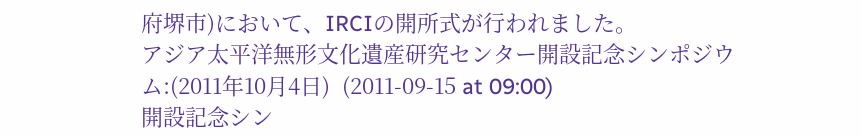府堺市)において、IRCIの開所式が行われました。
アジア太平洋無形文化遺産研究センター開設記念シンポジウム:(2011年10月4日)  (2011-09-15 at 09:00)
開設記念シン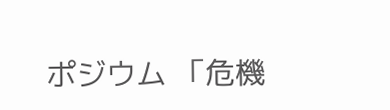ポジウム 「危機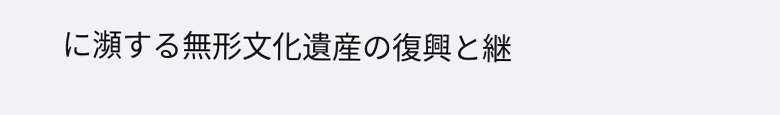に瀕する無形文化遺産の復興と継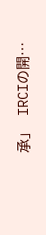承」   IRCIの開…